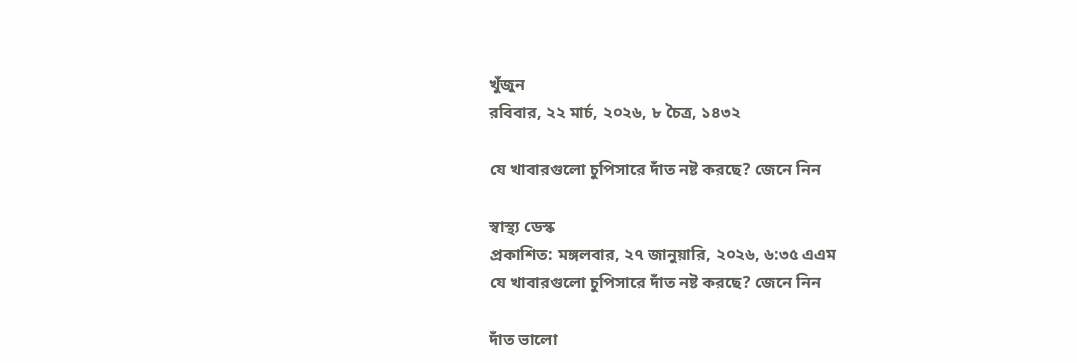খুঁজুন
রবিবার, ২২ মার্চ, ২০২৬, ৮ চৈত্র, ১৪৩২

যে খাবারগুলো চুপিসারে দাঁত নষ্ট করছে? জেনে নিন

স্বাস্থ্য ডেস্ক
প্রকাশিত: মঙ্গলবার, ২৭ জানুয়ারি, ২০২৬, ৬:৩৫ এএম
যে খাবারগুলো চুপিসারে দাঁত নষ্ট করছে? জেনে নিন

দাঁত ভালো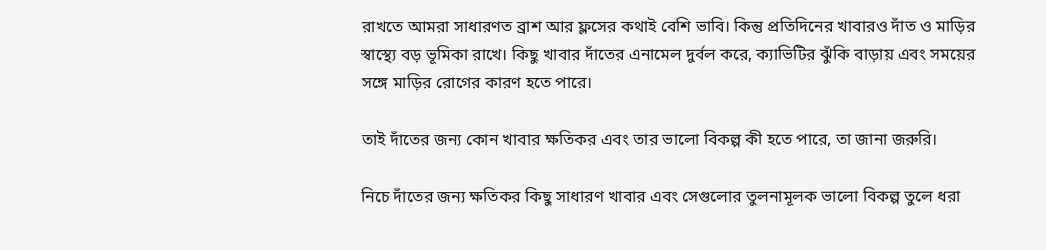রাখতে আমরা সাধারণত ব্রাশ আর ফ্লসের কথাই বেশি ভাবি। কিন্তু প্রতিদিনের খাবারও দাঁত ও মাড়ির স্বাস্থ্যে বড় ভূমিকা রাখে। কিছু খাবার দাঁতের এনামেল দুর্বল করে, ক্যাভিটির ঝুঁকি বাড়ায় এবং সময়ের সঙ্গে মাড়ির রোগের কারণ হতে পারে।

তাই দাঁতের জন্য কোন খাবার ক্ষতিকর এবং তার ভালো বিকল্প কী হতে পারে, তা জানা জরুরি।

নিচে দাঁতের জন্য ক্ষতিকর কিছু সাধারণ খাবার এবং সেগুলোর তুলনামূলক ভালো বিকল্প তুলে ধরা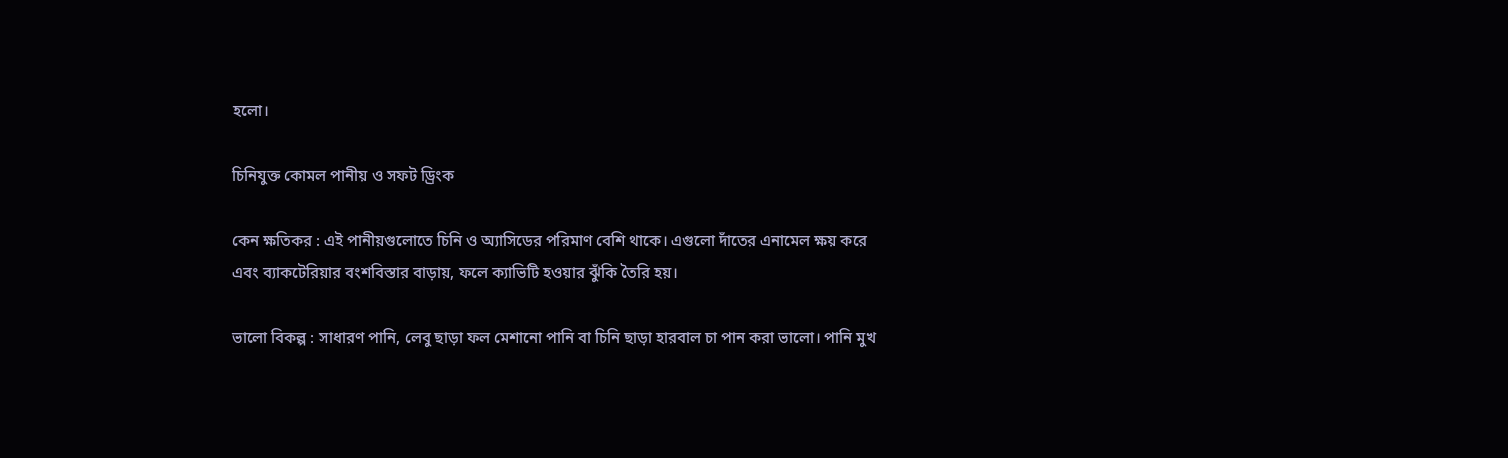হলো।

চিনিযুক্ত কোমল পানীয় ও সফট ড্রিংক

কেন ক্ষতিকর : এই পানীয়গুলোতে চিনি ও অ্যাসিডের পরিমাণ বেশি থাকে। এগুলো দাঁতের এনামেল ক্ষয় করে এবং ব্যাকটেরিয়ার বংশবিস্তার বাড়ায়, ফলে ক্যাভিটি হওয়ার ঝুঁকি তৈরি হয়।

ভালো বিকল্প : সাধারণ পানি, লেবু ছাড়া ফল মেশানো পানি বা চিনি ছাড়া হারবাল চা পান করা ভালো। পানি মুখ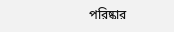পরিষ্কার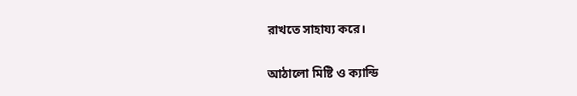রাখতে সাহায্য করে।

আঠালো মিষ্টি ও ক্যান্ডি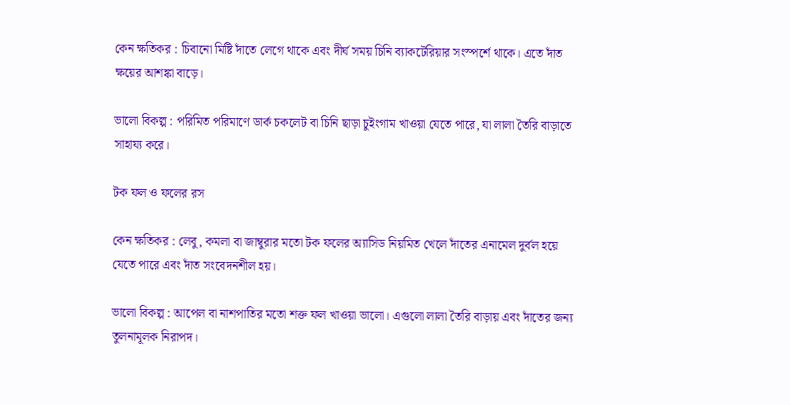কেন ক্ষতিকর : চিবানো মিষ্টি দাঁতে লেগে থাকে এবং দীর্ঘ সময় চিনি ব্যাকটেরিয়ার সংস্পর্শে থাকে। এতে দাঁত ক্ষয়ের আশঙ্কা বাড়ে।

ভালো বিকল্প : পরিমিত পরিমাণে ডার্ক চকলেট বা চিনি ছাড়া চুইংগাম খাওয়া যেতে পারে, যা লালা তৈরি বাড়াতে সাহায্য করে।

টক ফল ও ফলের রস

কেন ক্ষতিকর : লেবু, কমলা বা জাম্বুরার মতো টক ফলের অ্যাসিড নিয়মিত খেলে দাঁতের এনামেল দুর্বল হয়ে যেতে পারে এবং দাঁত সংবেদনশীল হয়।

ভালো বিকল্প : আপেল বা নাশপাতির মতো শক্ত ফল খাওয়া ভালো। এগুলো লালা তৈরি বাড়ায় এবং দাঁতের জন্য তুলনামূলক নিরাপদ।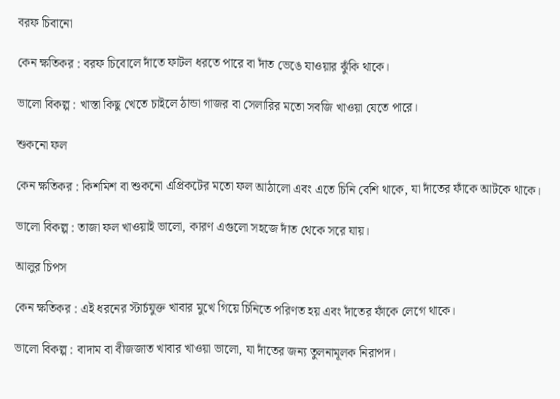বরফ চিবানো

কেন ক্ষতিকর : বরফ চিবোলে দাঁতে ফাটল ধরতে পারে বা দাঁত ভেঙে যাওয়ার ঝুঁকি থাকে।

ভালো বিকল্প : খাস্তা কিছু খেতে চাইলে ঠান্ডা গাজর বা সেলারির মতো সবজি খাওয়া যেতে পারে।

শুকনো ফল

কেন ক্ষতিকর : কিশমিশ বা শুকনো এপ্রিকটের মতো ফল আঠালো এবং এতে চিনি বেশি থাকে, যা দাঁতের ফাঁকে আটকে থাকে।

ভালো বিকল্প : তাজা ফল খাওয়াই ভালো, কারণ এগুলো সহজে দাঁত থেকে সরে যায়।

আলুর চিপস

কেন ক্ষতিকর : এই ধরনের স্টার্চযুক্ত খাবার মুখে গিয়ে চিনিতে পরিণত হয় এবং দাঁতের ফাঁকে লেগে থাকে।

ভালো বিকল্প : বাদাম বা বীজজাত খাবার খাওয়া ভালো, যা দাঁতের জন্য তুলনামূলক নিরাপদ।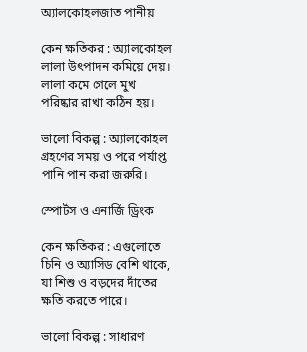অ্যালকোহলজাত পানীয়

কেন ক্ষতিকর : অ্যালকোহল লালা উৎপাদন কমিয়ে দেয়। লালা কমে গেলে মুখ পরিষ্কার রাখা কঠিন হয়।

ভালো বিকল্প : অ্যালকোহল গ্রহণের সময় ও পরে পর্যাপ্ত পানি পান করা জরুরি।

স্পোর্টস ও এনার্জি ড্রিংক

কেন ক্ষতিকর : এগুলোতে চিনি ও অ্যাসিড বেশি থাকে, যা শিশু ও বড়দের দাঁতের ক্ষতি করতে পারে।

ভালো বিকল্প : সাধারণ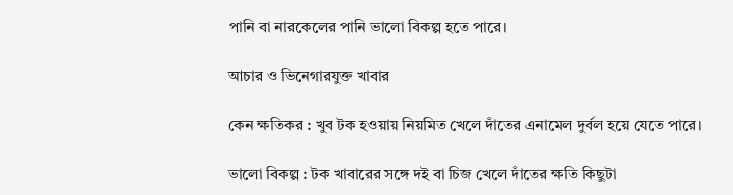পানি বা নারকেলের পানি ভালো বিকল্প হতে পারে।

আচার ও ভিনেগারযুক্ত খাবার

কেন ক্ষতিকর : খুব টক হওয়ায় নিয়মিত খেলে দাঁতের এনামেল দুর্বল হয়ে যেতে পারে।

ভালো বিকল্প : টক খাবারের সঙ্গে দই বা চিজ খেলে দাঁতের ক্ষতি কিছুটা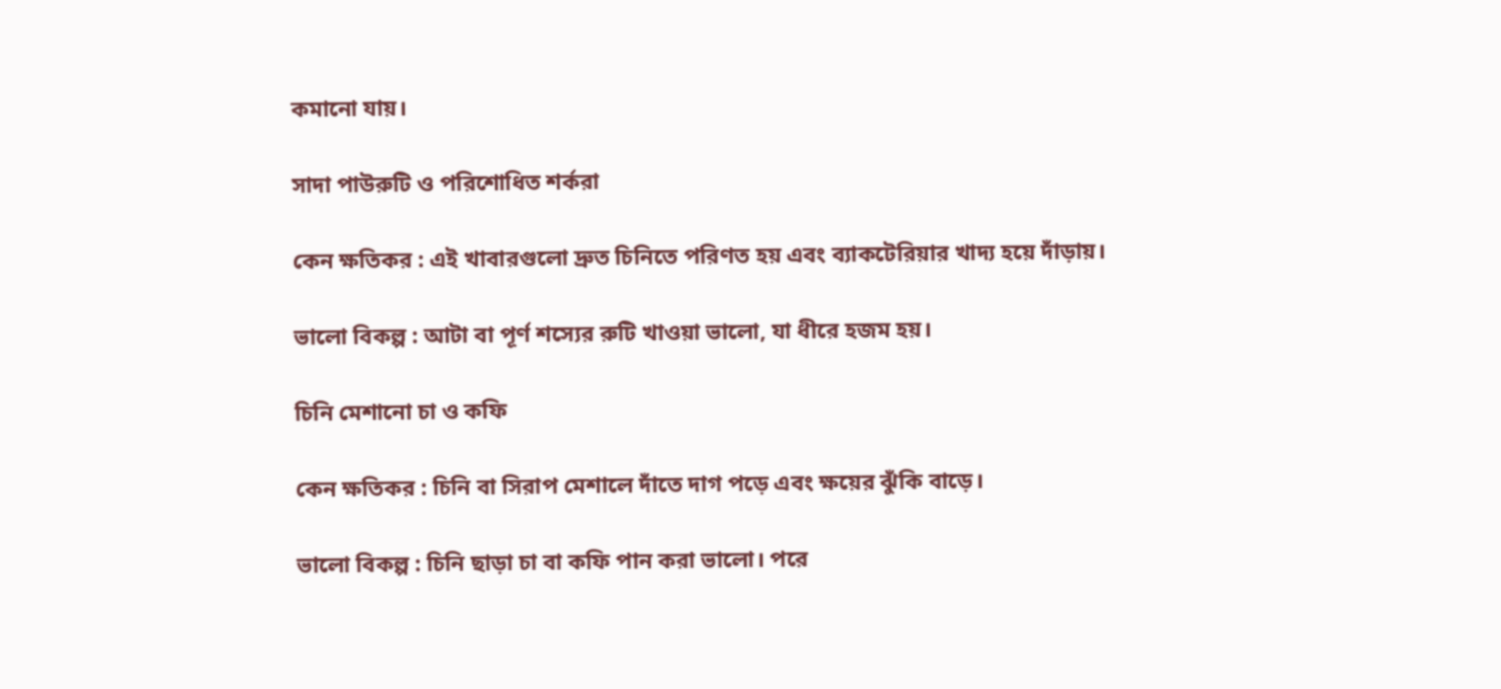কমানো যায়।

সাদা পাউরুটি ও পরিশোধিত শর্করা

কেন ক্ষতিকর : এই খাবারগুলো দ্রুত চিনিতে পরিণত হয় এবং ব্যাকটেরিয়ার খাদ্য হয়ে দাঁড়ায়।

ভালো বিকল্প : আটা বা পূর্ণ শস্যের রুটি খাওয়া ভালো, যা ধীরে হজম হয়।

চিনি মেশানো চা ও কফি

কেন ক্ষতিকর : চিনি বা সিরাপ মেশালে দাঁতে দাগ পড়ে এবং ক্ষয়ের ঝুঁকি বাড়ে।

ভালো বিকল্প : চিনি ছাড়া চা বা কফি পান করা ভালো। পরে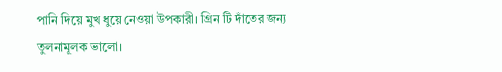পানি দিয়ে মুখ ধুয়ে নেওয়া উপকারী। গ্রিন টি দাঁতের জন্য তুলনামূলক ভালো।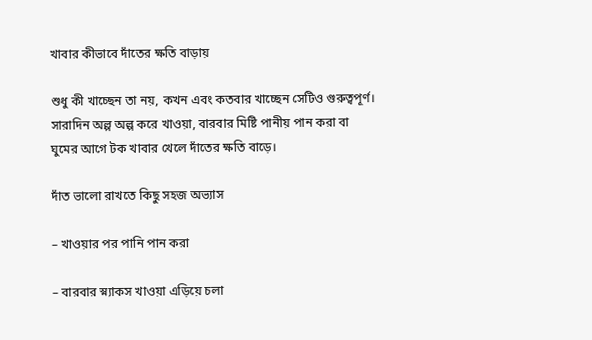খাবার কীভাবে দাঁতের ক্ষতি বাড়ায়

শুধু কী খাচ্ছেন তা নয়, কখন এবং কতবার খাচ্ছেন সেটিও গুরুত্বপূর্ণ। সারাদিন অল্প অল্প করে খাওয়া, বারবার মিষ্টি পানীয় পান করা বা ঘুমের আগে টক খাবার খেলে দাঁতের ক্ষতি বাড়ে।

দাঁত ভালো রাখতে কিছু সহজ অভ্যাস

– খাওয়ার পর পানি পান করা

– বারবার স্ন্যাকস খাওয়া এড়িয়ে চলা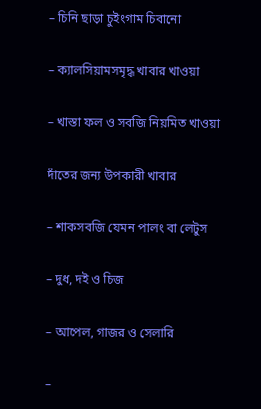– চিনি ছাড়া চুইংগাম চিবানো

– ক্যালসিয়ামসমৃদ্ধ খাবার খাওয়া

– খাস্তা ফল ও সবজি নিয়মিত খাওয়া

দাঁতের জন্য উপকারী খাবার

– শাকসবজি যেমন পালং বা লেটুস

– দুধ, দই ও চিজ

– আপেল, গাজর ও সেলারি

–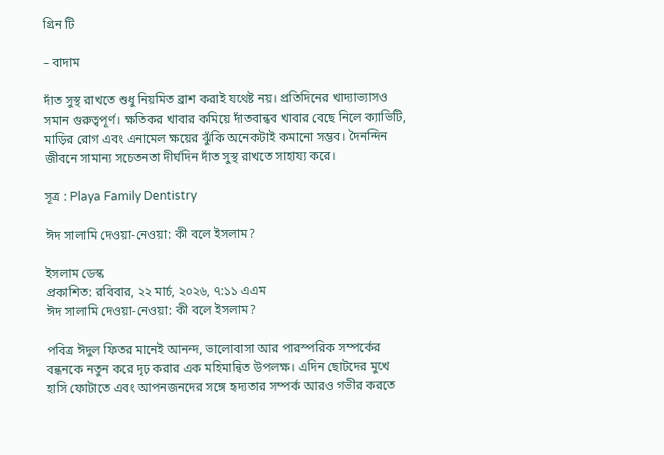গ্রিন টি

– বাদাম

দাঁত সুস্থ রাখতে শুধু নিয়মিত ব্রাশ করাই যথেষ্ট নয়। প্রতিদিনের খাদ্যাভ্যাসও সমান গুরুত্বপূর্ণ। ক্ষতিকর খাবার কমিয়ে দাঁতবান্ধব খাবার বেছে নিলে ক্যাভিটি, মাড়ির রোগ এবং এনামেল ক্ষয়ের ঝুঁকি অনেকটাই কমানো সম্ভব। দৈনন্দিন জীবনে সামান্য সচেতনতা দীর্ঘদিন দাঁত সুস্থ রাখতে সাহায্য করে।

সূত্র : Playa Family Dentistry

ঈদ সালামি দেওয়া-নেওয়া: কী বলে ইসলাম?

ইসলাম ডেস্ক
প্রকাশিত: রবিবার, ২২ মার্চ, ২০২৬, ৭:১১ এএম
ঈদ সালামি দেওয়া-নেওয়া: কী বলে ইসলাম?

পবিত্র ঈদুল ফিতর মানেই আনন্দ, ভালোবাসা আর পারস্পরিক সম্পর্কের বন্ধনকে নতুন করে দৃঢ় করার এক মহিমান্বিত উপলক্ষ। এদিন ছোটদের মুখে হাসি ফোটাতে এবং আপনজনদের সঙ্গে হৃদ্যতার সম্পর্ক আরও গভীর করতে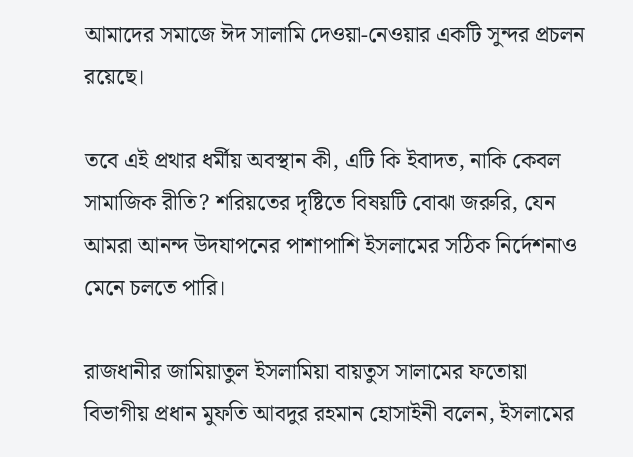আমাদের সমাজে ঈদ সালামি দেওয়া-নেওয়ার একটি সুন্দর প্রচলন রয়েছে।

তবে এই প্রথার ধর্মীয় অবস্থান কী, এটি কি ইবাদত, নাকি কেবল সামাজিক রীতি? শরিয়তের দৃষ্টিতে বিষয়টি বোঝা জরুরি, যেন আমরা আনন্দ উদযাপনের পাশাপাশি ইসলামের সঠিক নির্দেশনাও মেনে চলতে পারি।

রাজধানীর জামিয়াতুল ইসলামিয়া বায়তুস সালামের ফতোয়া বিভাগীয় প্রধান মুফতি আবদুর রহমান হোসাইনী বলেন, ইসলামের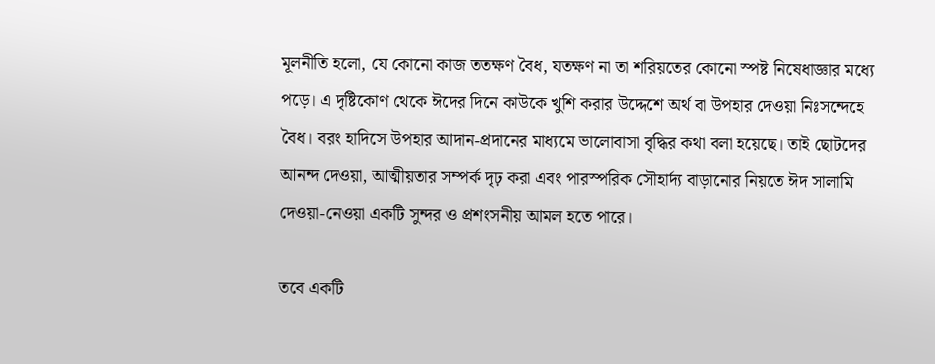মূলনীতি হলো, যে কোনো কাজ ততক্ষণ বৈধ, যতক্ষণ না তা শরিয়তের কোনো স্পষ্ট নিষেধাজ্ঞার মধ্যে পড়ে। এ দৃষ্টিকোণ থেকে ঈদের দিনে কাউকে খুশি করার উদ্দেশে অর্থ বা উপহার দেওয়া নিঃসন্দেহে বৈধ। বরং হাদিসে উপহার আদান-প্রদানের মাধ্যমে ভালোবাসা বৃদ্ধির কথা বলা হয়েছে। তাই ছোটদের আনন্দ দেওয়া, আত্মীয়তার সম্পর্ক দৃঢ় করা এবং পারস্পরিক সৌহার্দ্য বাড়ানোর নিয়তে ঈদ সালামি দেওয়া-নেওয়া একটি সুন্দর ও প্রশংসনীয় আমল হতে পারে।

তবে একটি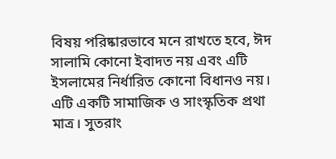বিষয় পরিষ্কারভাবে মনে রাখতে হবে, ঈদ সালামি কোনো ইবাদত নয় এবং এটি ইসলামের নির্ধারিত কোনো বিধানও নয়। এটি একটি সামাজিক ও সাংস্কৃতিক প্রথা মাত্র। সুতরাং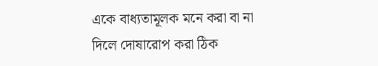একে বাধ্যতামূলক মনে করা বা না দিলে দোষারোপ করা ঠিক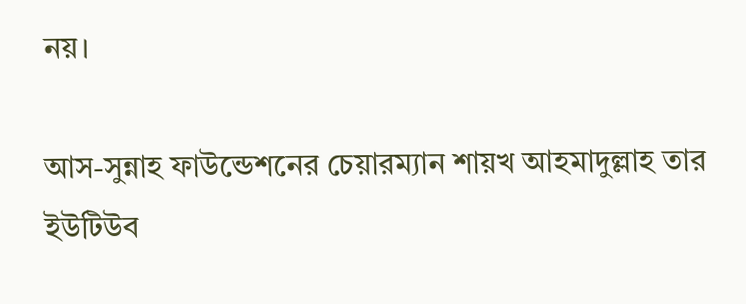নয়।

আস-সুন্নাহ ফাউন্ডেশনের চেয়ারম্যান শায়খ আহমাদুল্লাহ তার ইউটিউব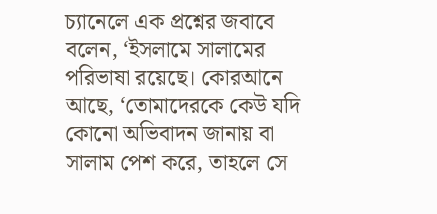চ্যানেলে এক প্রশ্নের জবাবে বলেন, ‘ইসলামে সালামের পরিভাষা রয়েছে। কোরআনে আছে, ‘তোমাদেরকে কেউ যদি কোনো অভিবাদন জানায় বা সালাম পেশ করে, তাহলে সে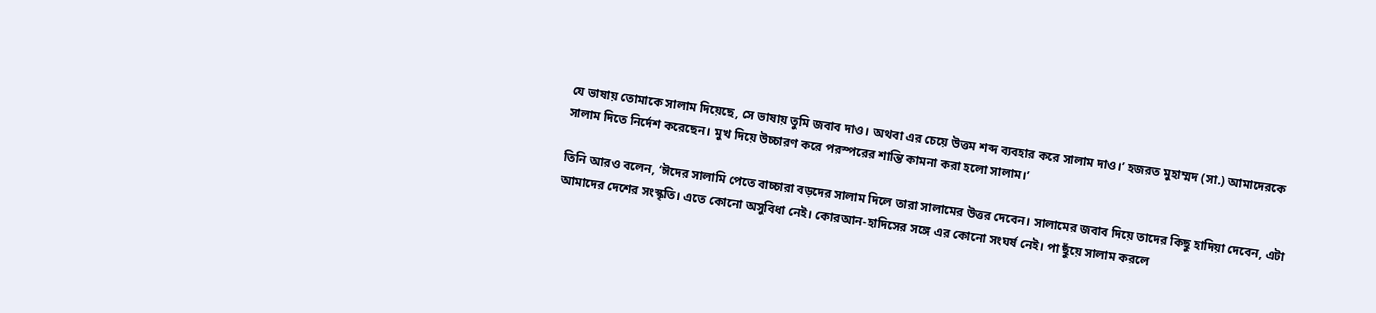যে ভাষায় তোমাকে সালাম দিয়েছে, সে ভাষায় তুমি জবাব দাও। অথবা এর চেয়ে উত্তম শব্দ ব্যবহার করে সালাম দাও।’ হজরত মুহাম্মদ (সা.) আমাদেরকে সালাম দিতে নির্দেশ করেছেন। মুখ দিয়ে উচ্চারণ করে পরস্পরের শান্তি কামনা করা হলো সালাম।’

তিনি আরও বলেন, ‘ঈদের সালামি পেতে বাচ্চারা বড়দের সালাম দিলে তারা সালামের উত্তর দেবেন। সালামের জবাব দিয়ে তাদের কিছু হাদিয়া দেবেন, এটা আমাদের দেশের সংস্কৃতি। এতে কোনো অসুবিধা নেই। কোরআন-হাদিসের সঙ্গে এর কোনো সংঘর্ষ নেই। পা ছুঁয়ে সালাম করলে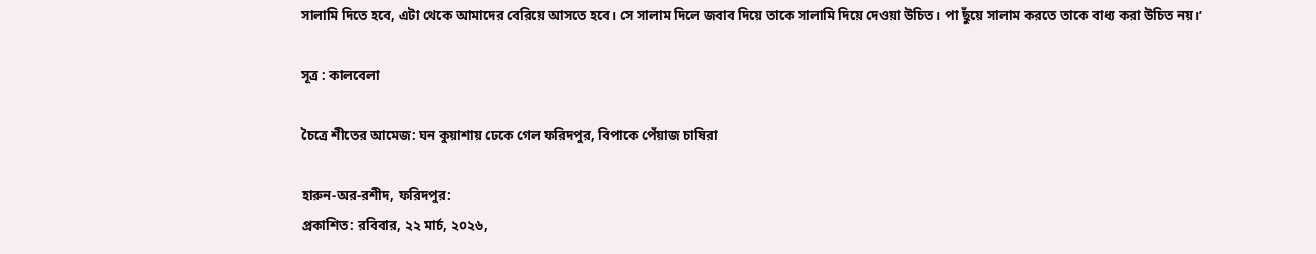সালামি দিতে হবে, এটা থেকে আমাদের বেরিয়ে আসতে হবে। সে সালাম দিলে জবাব দিয়ে তাকে সালামি দিয়ে দেওয়া উচিত। পা ছুঁয়ে সালাম করতে তাকে বাধ্য করা উচিত নয়।’

সূত্র : কালবেলা

চৈত্রে শীতের আমেজ: ঘন কুয়াশায় ঢেকে গেল ফরিদপুর, বিপাকে পেঁয়াজ চাষিরা

হারুন-অর-রশীদ, ফরিদপুর:
প্রকাশিত: রবিবার, ২২ মার্চ, ২০২৬,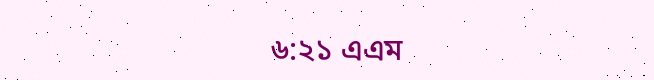৬:২১ এএম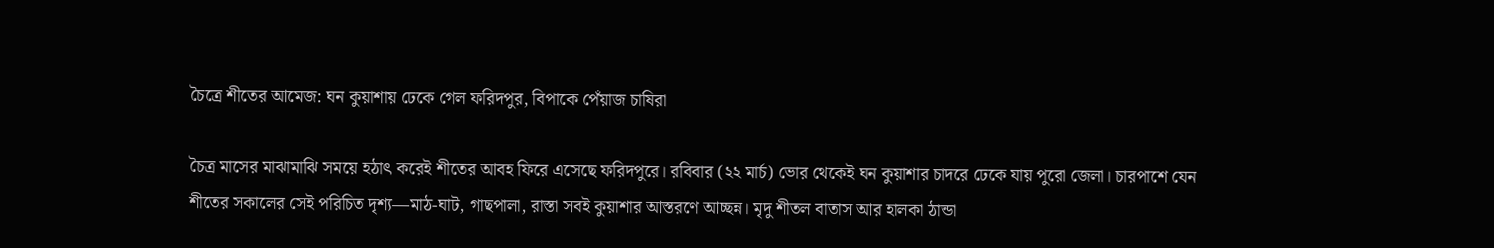চৈত্রে শীতের আমেজ: ঘন কুয়াশায় ঢেকে গেল ফরিদপুর, বিপাকে পেঁয়াজ চাষিরা

চৈত্র মাসের মাঝামাঝি সময়ে হঠাৎ করেই শীতের আবহ ফিরে এসেছে ফরিদপুরে। রবিবার (২২ মার্চ) ভোর থেকেই ঘন কুয়াশার চাদরে ঢেকে যায় পুরো জেলা। চারপাশে যেন শীতের সকালের সেই পরিচিত দৃশ্য—মাঠ-ঘাট, গাছপালা, রাস্তা সবই কুয়াশার আস্তরণে আচ্ছন্ন। মৃদু শীতল বাতাস আর হালকা ঠান্ডা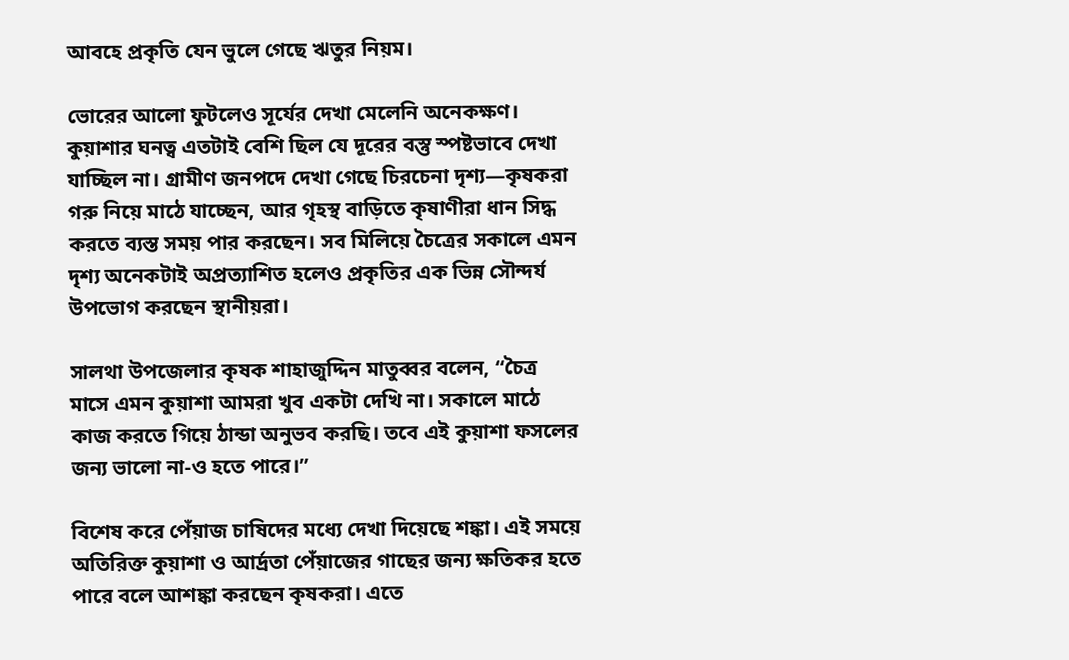আবহে প্রকৃতি যেন ভুলে গেছে ঋতুর নিয়ম।

ভোরের আলো ফুটলেও সূর্যের দেখা মেলেনি অনেকক্ষণ। কুয়াশার ঘনত্ব এতটাই বেশি ছিল যে দূরের বস্তু স্পষ্টভাবে দেখা যাচ্ছিল না। গ্রামীণ জনপদে দেখা গেছে চিরচেনা দৃশ্য—কৃষকরা গরু নিয়ে মাঠে যাচ্ছেন, আর গৃহস্থ বাড়িতে কৃষাণীরা ধান সিদ্ধ করতে ব্যস্ত সময় পার করছেন। সব মিলিয়ে চৈত্রের সকালে এমন দৃশ্য অনেকটাই অপ্রত্যাশিত হলেও প্রকৃতির এক ভিন্ন সৌন্দর্য উপভোগ করছেন স্থানীয়রা।

সালথা উপজেলার কৃষক শাহাজুদ্দিন মাতুব্বর বলেন, “চৈত্র মাসে এমন কুয়াশা আমরা খুব একটা দেখি না। সকালে মাঠে কাজ করতে গিয়ে ঠান্ডা অনুভব করছি। তবে এই কুয়াশা ফসলের জন্য ভালো না-ও হতে পারে।”

বিশেষ করে পেঁয়াজ চাষিদের মধ্যে দেখা দিয়েছে শঙ্কা। এই সময়ে অতিরিক্ত কুয়াশা ও আর্দ্রতা পেঁয়াজের গাছের জন্য ক্ষতিকর হতে পারে বলে আশঙ্কা করছেন কৃষকরা। এতে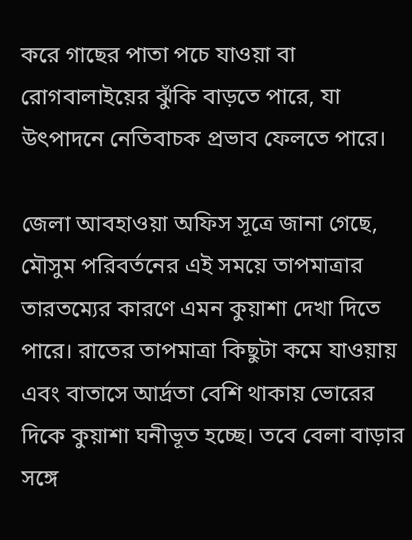করে গাছের পাতা পচে যাওয়া বা রোগবালাইয়ের ঝুঁকি বাড়তে পারে, যা উৎপাদনে নেতিবাচক প্রভাব ফেলতে পারে।

জেলা আবহাওয়া অফিস সূত্রে জানা গেছে, মৌসুম পরিবর্তনের এই সময়ে তাপমাত্রার তারতম্যের কারণে এমন কুয়াশা দেখা দিতে পারে। রাতের তাপমাত্রা কিছুটা কমে যাওয়ায় এবং বাতাসে আর্দ্রতা বেশি থাকায় ভোরের দিকে কুয়াশা ঘনীভূত হচ্ছে। তবে বেলা বাড়ার সঙ্গে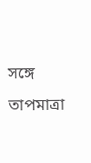সঙ্গে তাপমাত্রা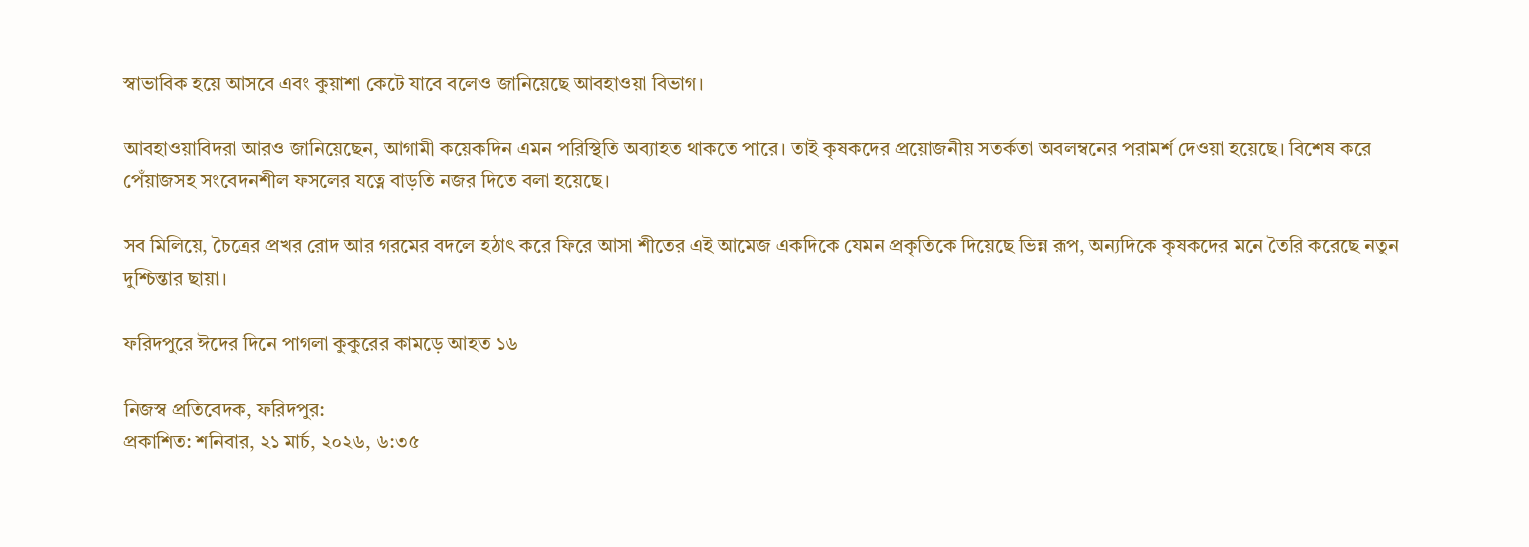স্বাভাবিক হয়ে আসবে এবং কুয়াশা কেটে যাবে বলেও জানিয়েছে আবহাওয়া বিভাগ।

আবহাওয়াবিদরা আরও জানিয়েছেন, আগামী কয়েকদিন এমন পরিস্থিতি অব্যাহত থাকতে পারে। তাই কৃষকদের প্রয়োজনীয় সতর্কতা অবলম্বনের পরামর্শ দেওয়া হয়েছে। বিশেষ করে পেঁয়াজসহ সংবেদনশীল ফসলের যত্নে বাড়তি নজর দিতে বলা হয়েছে।

সব মিলিয়ে, চৈত্রের প্রখর রোদ আর গরমের বদলে হঠাৎ করে ফিরে আসা শীতের এই আমেজ একদিকে যেমন প্রকৃতিকে দিয়েছে ভিন্ন রূপ, অন্যদিকে কৃষকদের মনে তৈরি করেছে নতুন দুশ্চিন্তার ছায়া।

ফরিদপুরে ঈদের দিনে পাগলা কুকুরের কামড়ে আহত ১৬

নিজস্ব প্রতিবেদক, ফরিদপুর:
প্রকাশিত: শনিবার, ২১ মার্চ, ২০২৬, ৬:৩৫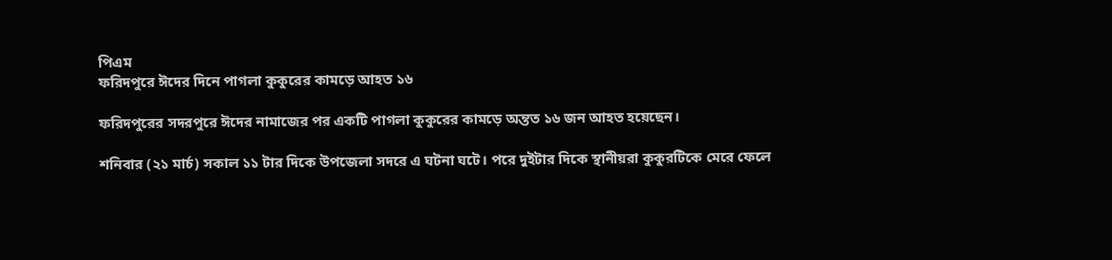পিএম
ফরিদপুরে ঈদের দিনে পাগলা কুকুরের কামড়ে আহত ১৬

ফরিদপুরের সদরপুরে ঈদের নামাজের পর একটি পাগলা কুকুরের কামড়ে অন্তত ১৬ জন আহত হয়েছেন।

শনিবার (২১ মার্চ) সকাল ১১ টার দিকে উপজেলা সদরে এ ঘটনা ঘটে। পরে দুইটার দিকে স্থানীয়রা কুকুরটিকে মেরে ফেলে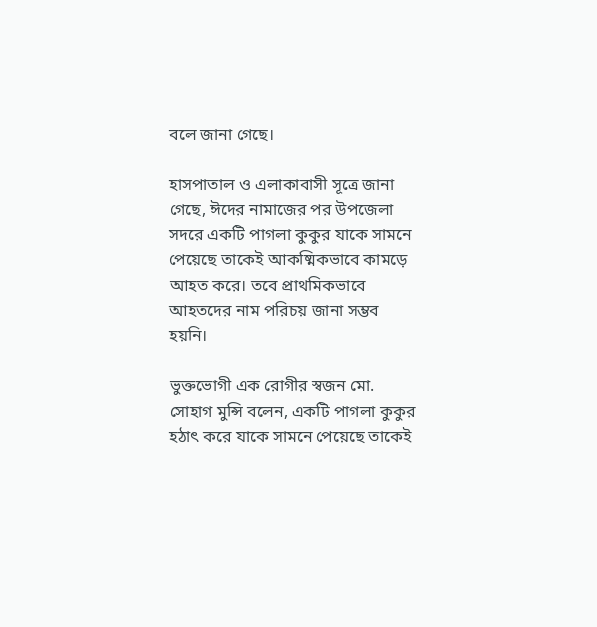বলে জানা গেছে।

হাসপাতাল ও এলাকাবাসী সূত্রে জানা গেছে, ঈদের নামাজের পর উপজেলা সদরে একটি পাগলা কুকুর যাকে সামনে পেয়েছে তাকেই আকষ্মিকভাবে কামড়ে আহত করে। তবে প্রাথমিকভাবে আহতদের নাম পরিচয় জানা সম্ভব হয়নি।

ভুক্তভোগী এক রোগীর স্বজন মো. সোহাগ মুন্সি বলেন, একটি পাগলা কুকুর হঠাৎ করে যাকে সামনে পেয়েছে তাকেই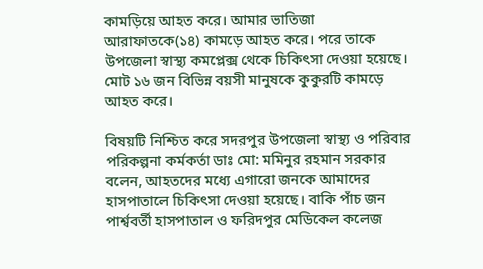কামড়িয়ে আহত করে। আমার ভাতিজা আরাফাতকে(১৪) কামড়ে আহত করে। পরে তাকে উপজেলা স্বাস্থ্য কমপ্লেক্স থেকে চিকিৎসা দেওয়া হয়েছে। মোট ১৬ জন বিভিন্ন বয়সী মানুষকে কুকুরটি কামড়ে আহত করে।

বিষয়টি নিশ্চিত করে সদরপুর উপজেলা স্বাস্থ্য ও পরিবার পরিকল্পনা কর্মকর্তা ডাঃ মো: মমিনুর রহমান সরকার বলেন, আহতদের মধ্যে এগারো জনকে আমাদের হাসপাতালে চিকিৎসা দেওয়া হয়েছে। বাকি পাঁচ জন পার্শ্ববর্তী হাসপাতাল ও ফরিদপুর মেডিকেল কলেজ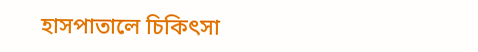হাসপাতালে চিকিৎসা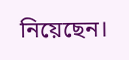নিয়েছেন।